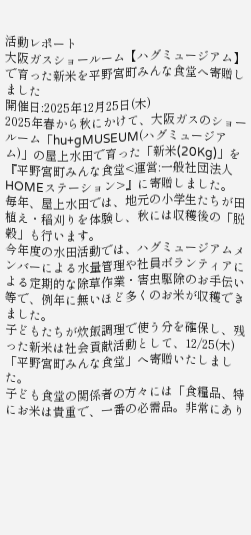活動レポート
大阪ガスショールーム【ハグミュージアム】で育った新米を平野宮町みんな食堂へ寄贈しました
開催日:2025年12月25日(木)
2025年春から秋にかけて、大阪ガスのショールーム「hu+gMUSEUM(ハグミュージアム)」の屋上水田で育った「新米(20Kg)」を『平野宮町みんな食堂<運営:一般社団法人HOMEステーション>』に寄贈しました。
毎年、屋上水田では、地元の小学生たちが田植え・稲刈りを体験し、秋には収穫後の「脱穀」も行います。
今年度の水田活動では、ハグミュージアムメンバーによる水量管理や社員ボランティアによる定期的な除草作業・害虫駆除のお手伝い等で、例年に無いほど多くのお米が収穫できました。
子どもたちが炊飯調理で使う分を確保し、残った新米は社会貢献活動として、12/25(木)「平野宮町みんな食堂」へ寄贈いたしました。
子ども食堂の関係者の方々には「食糧品、特にお米は貴重で、一番の必需品。非常にあり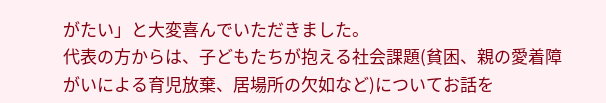がたい」と大変喜んでいただきました。
代表の方からは、子どもたちが抱える社会課題(貧困、親の愛着障がいによる育児放棄、居場所の欠如など)についてお話を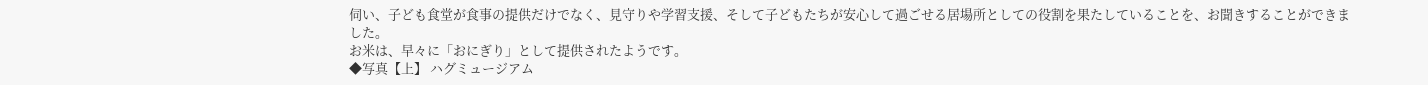伺い、子ども食堂が食事の提供だけでなく、見守りや学習支援、そして子どもたちが安心して過ごせる居場所としての役割を果たしていることを、お聞きすることができました。
お米は、早々に「おにぎり」として提供されたようです。
◆写真【上】 ハグミュージアム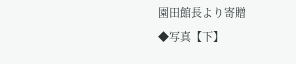園田館長より寄贈
◆写真【下】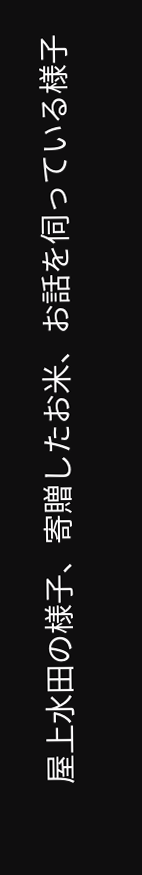屋上水田の様子、寄贈したお米、お話を伺っている様子